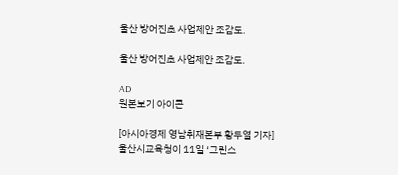울산 방어진초 사업제안 조감도.

울산 방어진초 사업제안 조감도.

AD
원본보기 아이콘

[아시아경제 영남취재본부 황두열 기자] 울산시교육청이 11일 ‘그린스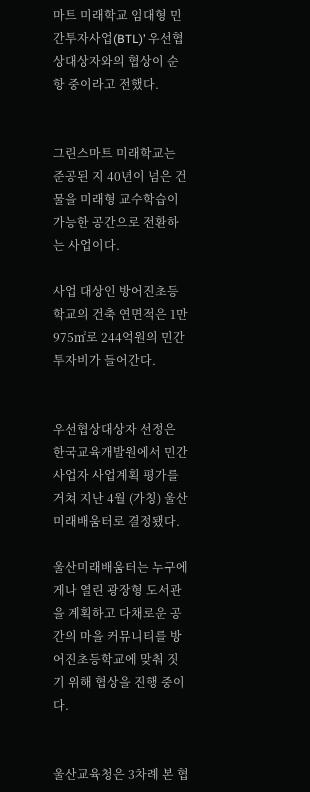마트 미래학교 임대형 민간투자사업(BTL)’ 우선협상대상자와의 협상이 순항 중이라고 전했다.


그린스마트 미래학교는 준공된 지 40년이 넘은 건물을 미래형 교수학습이 가능한 공간으로 전환하는 사업이다.

사업 대상인 방어진초등학교의 건축 연면적은 1만975㎡로 244억원의 민간 투자비가 들어간다.


우선협상대상자 선정은 한국교육개발원에서 민간사업자 사업계획 평가를 거쳐 지난 4월 (가칭) 울산미래배움터로 결정됐다.

울산미래배움터는 누구에게나 열린 광장형 도서관을 계획하고 다채로운 공간의 마을 커뮤니티를 방어진초등학교에 맞춰 짓기 위해 협상을 진행 중이다.


울산교육청은 3차례 본 협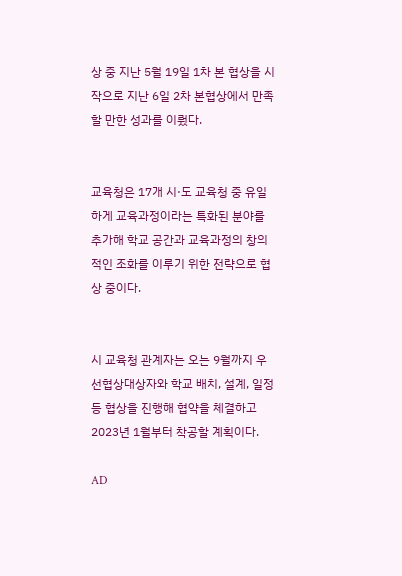상 중 지난 5월 19일 1차 본 협상을 시작으로 지난 6일 2차 본협상에서 만족할 만한 성과를 이뤘다.


교육청은 17개 시·도 교육청 중 유일하게 교육과정이라는 특화된 분야를 추가해 학교 공간과 교육과정의 창의적인 조화를 이루기 위한 전략으로 협상 중이다.


시 교육청 관계자는 오는 9월까지 우선협상대상자와 학교 배치, 설계, 일정 등 협상을 진행해 협약을 체결하고 2023년 1월부터 착공할 계획이다.

AD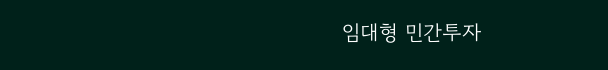임대형 민간투자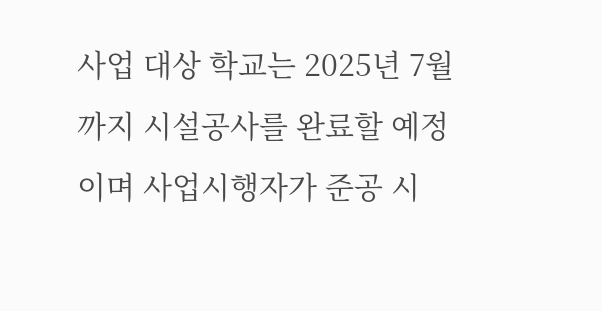사업 대상 학교는 2025년 7월까지 시설공사를 완료할 예정이며 사업시행자가 준공 시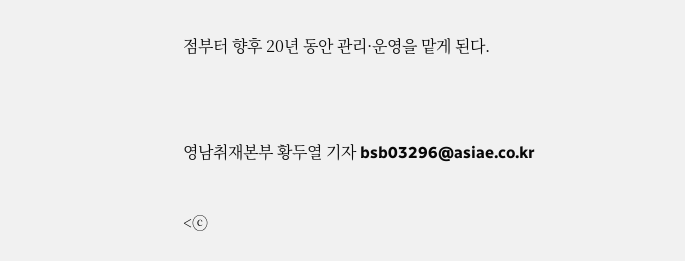점부터 향후 20년 동안 관리·운영을 맡게 된다.


영남취재본부 황두열 기자 bsb03296@asiae.co.kr

<ⓒ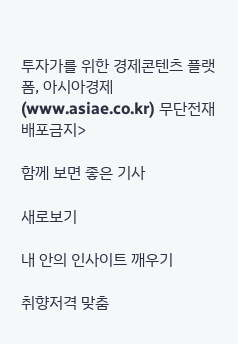투자가를 위한 경제콘텐츠 플랫폼, 아시아경제(www.asiae.co.kr) 무단전재 배포금지>

함께 보면 좋은 기사

새로보기

내 안의 인사이트 깨우기

취향저격 맞춤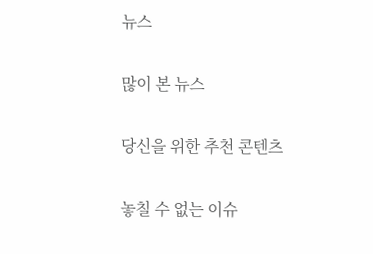뉴스

많이 본 뉴스

당신을 위한 추천 콘텐츠

놓칠 수 없는 이슈